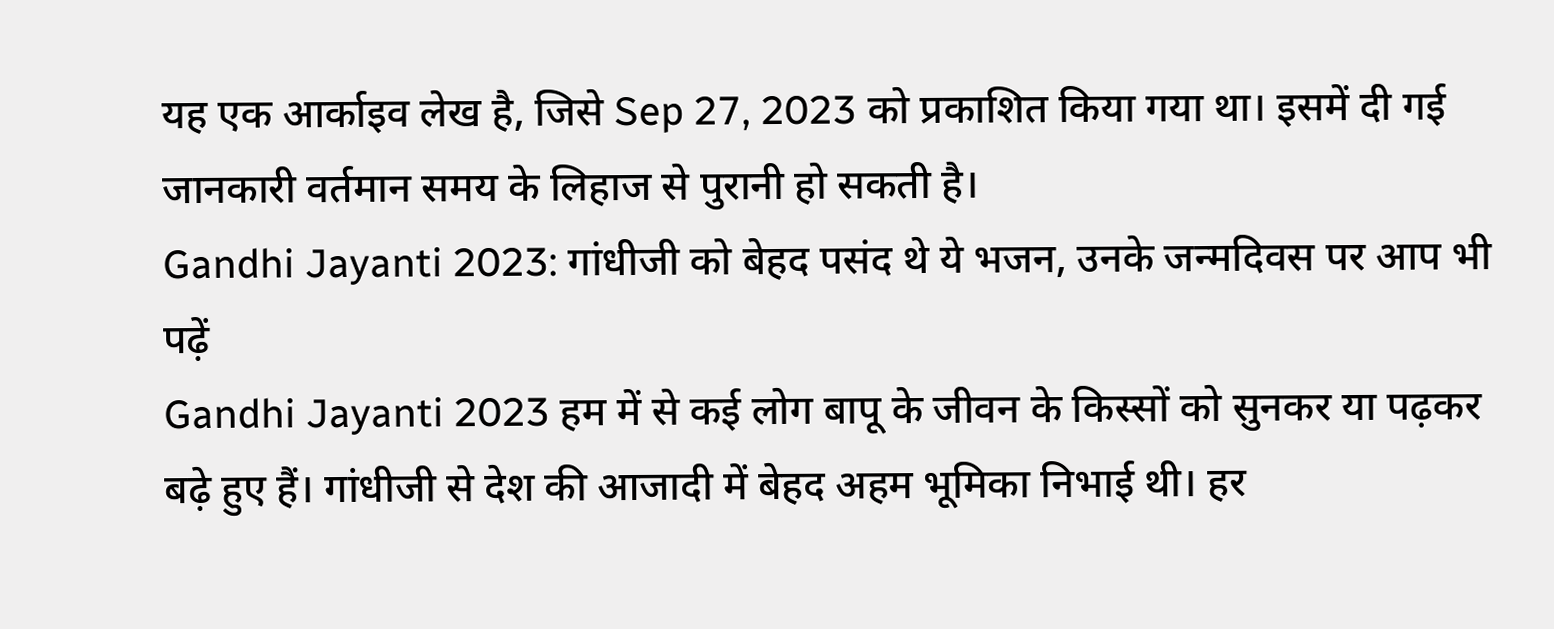यह एक आर्काइव लेख है, जिसे Sep 27, 2023 को प्रकाशित किया गया था। इसमें दी गई जानकारी वर्तमान समय के लिहाज से पुरानी हो सकती है।
Gandhi Jayanti 2023: गांधीजी को बेहद पसंद थे ये भजन, उनके जन्मदिवस पर आप भी पढ़ें
Gandhi Jayanti 2023 हम में से कई लोग बापू के जीवन के किस्सों को सुनकर या पढ़कर बढ़े हुए हैं। गांधीजी से देश की आजादी में बेहद अहम भूमिका निभाई थी। हर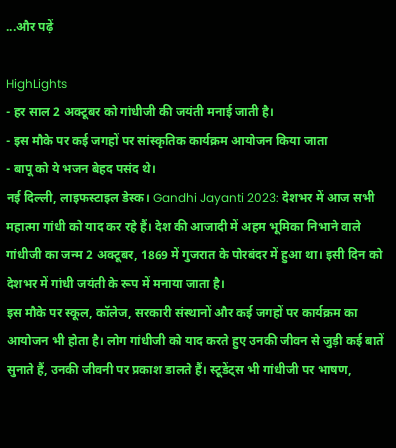...और पढ़ें

HighLights
- हर साल 2 अक्टूबर को गांधीजी की जयंती मनाई जाती है।
- इस मौके पर कई जगहों पर सांस्कृतिक कार्यक्रम आयोजन किया जाता
- बापू को ये भजन बेहद पसंद थे।
नई दिल्ली, लाइफस्टाइल डेस्क। Gandhi Jayanti 2023: देशभर में आज सभी महात्मा गांधी को याद कर रहे हैं। देश की आजादी में अहम भूमिका निभाने वाले गांधीजी का जन्म 2 अक्टूबर, 1869 में गुजरात के पोरबंदर में हुआ था। इसी दिन को देशभर में गांधी जयंती के रूप में मनाया जाता है।
इस मौके पर स्कूल, कॉलेज, सरकारी संस्थानों और कई जगहों पर कार्यक्रम का आयोजन भी होता है। लोग गांधीजी को याद करते हुए उनकी जीवन से जुड़ी कई बातें सुनाते हैं, उनकी जीवनी पर प्रकाश डालते हैं। स्टूडेंट्स भी गांधीजी पर भाषण,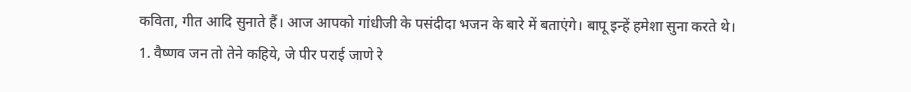कविता, गीत आदि सुनाते हैं। आज आपको गांधीजी के पसंदीदा भजन के बारे में बताएंगे। बापू इन्हें हमेशा सुना करते थे।
1. वैष्णव जन तो तेने कहिये, जे पीर पराई जाणे रे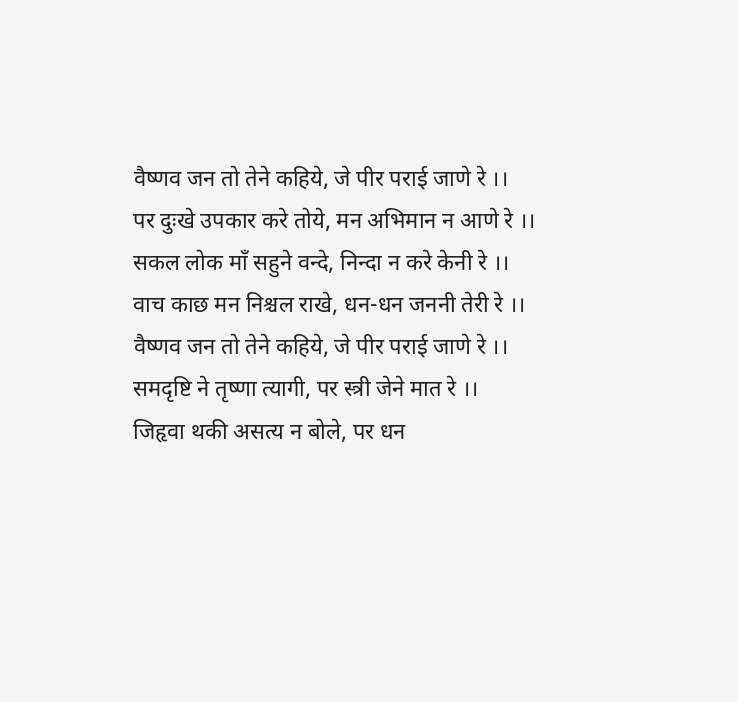वैष्णव जन तो तेने कहिये, जे पीर पराई जाणे रे ।।
पर दुःखे उपकार करे तोये, मन अभिमान न आणे रे ।।
सकल लोक माँ सहुने वन्दे, निन्दा न करे केनी रे ।।
वाच काछ मन निश्चल राखे, धन-धन जननी तेरी रे ।।
वैष्णव जन तो तेने कहिये, जे पीर पराई जाणे रे ।।
समदृष्टि ने तृष्णा त्यागी, पर स्त्री जेने मात रे ।।
जिहृवा थकी असत्य न बोले, पर धन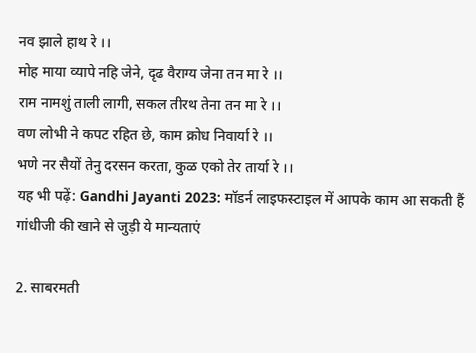नव झाले हाथ रे ।।
मोह माया व्यापे नहि जेने, दृढ वैराग्य जेना तन मा रे ।।
राम नामशुं ताली लागी, सकल तीरथ तेना तन मा रे ।।
वण लोभी ने कपट रहित छे, काम क्रोध निवार्या रे ।।
भणे नर सैयों तेनु दरसन करता, कुळ एको तेर तार्या रे ।।
यह भी पढ़ें: Gandhi Jayanti 2023: मॉडर्न लाइफस्टाइल में आपके काम आ सकती हैं गांधीजी की खाने से जुड़ी ये मान्यताएं

2. साबरमती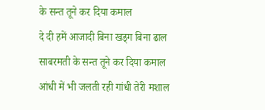के सन्त तूने कर दिया कमाल
दे दी हमें आजादी बिना खड्ग बिना ढाल
साबरमती के सन्त तूने कर दिया कमाल
आंधी में भी जलती रही गांधी तेरी मशाल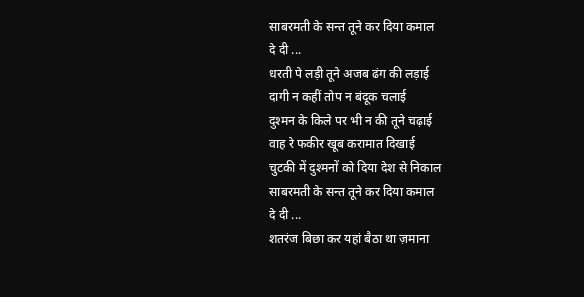साबरमती के सन्त तूने कर दिया कमाल
दे दी ...
धरती पे लड़ी तूने अजब ढंग की लड़ाई
दागी न कहीं तोप न बंदूक चलाई
दुश्मन के किले पर भी न की तूने चढ़ाई
वाह रे फकीर खूब करामात दिखाई
चुटकी में दुश्मनों को दिया देश से निकाल
साबरमती के सन्त तूने कर दिया कमाल
दे दी ...
शतरंज बिछा कर यहां बैठा था ज़माना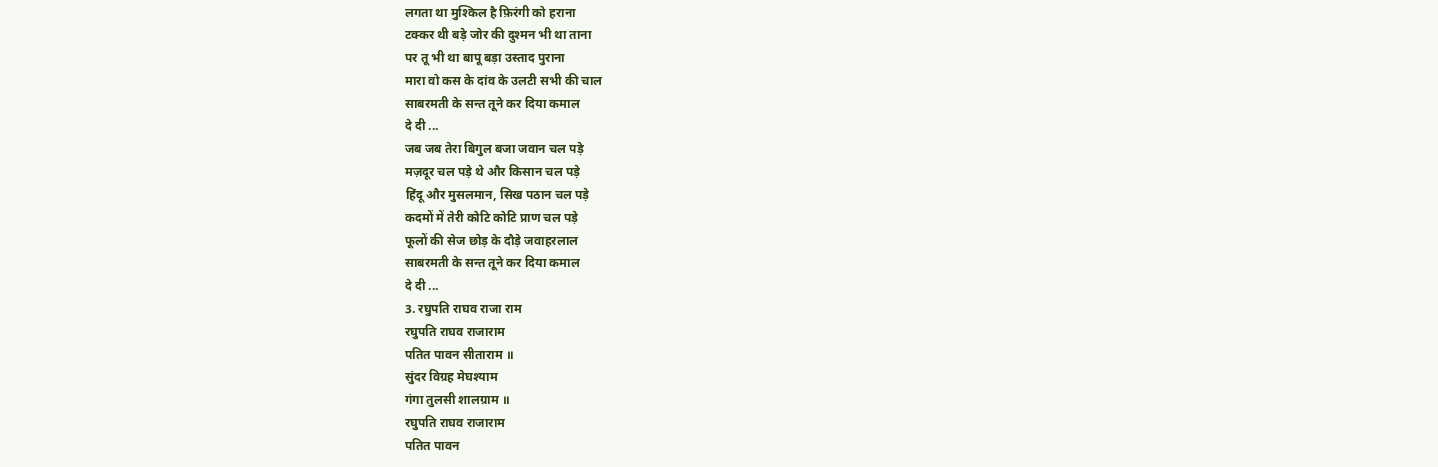लगता था मुश्किल है फ़िरंगी को हराना
टक्कर थी बड़े जोर की दुश्मन भी था ताना
पर तू भी था बापू बड़ा उस्ताद पुराना
मारा वो कस के दांव के उलटी सभी की चाल
साबरमती के सन्त तूने कर दिया कमाल
दे दी ...
जब जब तेरा बिगुल बजा जवान चल पड़े
मज़दूर चल पड़े थे और किसान चल पड़े
हिंदू और मुसलमान, सिख पठान चल पड़े
कदमों में तेरी कोटि कोटि प्राण चल पड़े
फूलों की सेज छोड़ के दौड़े जवाहरलाल
साबरमती के सन्त तूने कर दिया कमाल
दे दी ...
3. रघुपति राघव राजा राम
रघुपति राघव राजाराम
पतित पावन सीताराम ॥
सुंदर विग्रह मेघश्याम
गंगा तुलसी शालग्राम ॥
रघुपति राघव राजाराम
पतित पावन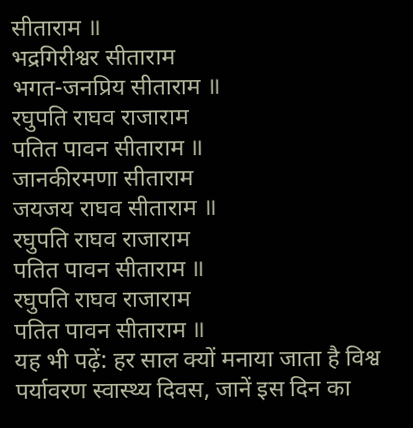सीताराम ॥
भद्रगिरीश्वर सीताराम
भगत-जनप्रिय सीताराम ॥
रघुपति राघव राजाराम
पतित पावन सीताराम ॥
जानकीरमणा सीताराम
जयजय राघव सीताराम ॥
रघुपति राघव राजाराम
पतित पावन सीताराम ॥
रघुपति राघव राजाराम
पतित पावन सीताराम ॥
यह भी पढ़ें: हर साल क्यों मनाया जाता है विश्व पर्यावरण स्वास्थ्य दिवस, जानें इस दिन का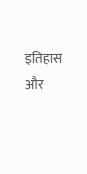इतिहास और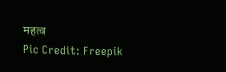महत्व
Pic Credit: Freepik